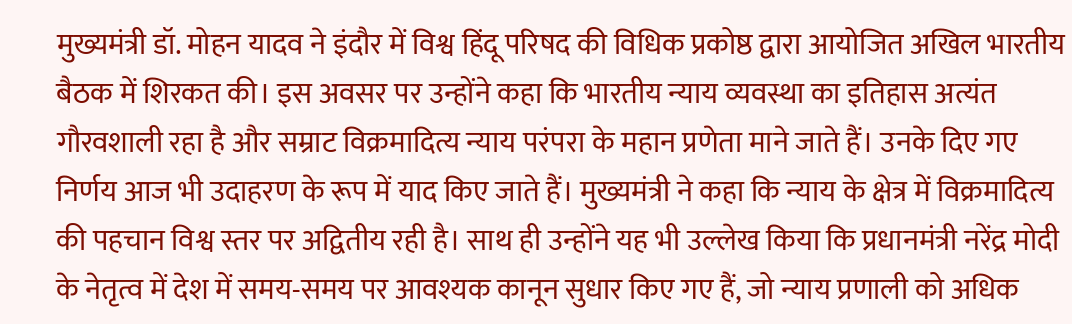मुख्यमंत्री डॉ. मोहन यादव ने इंदौर में विश्व हिंदू परिषद की विधिक प्रकोष्ठ द्वारा आयोजित अखिल भारतीय बैठक में शिरकत की। इस अवसर पर उन्होंने कहा कि भारतीय न्याय व्यवस्था का इतिहास अत्यंत गौरवशाली रहा है और सम्राट विक्रमादित्य न्याय परंपरा के महान प्रणेता माने जाते हैं। उनके दिए गए निर्णय आज भी उदाहरण के रूप में याद किए जाते हैं। मुख्यमंत्री ने कहा कि न्याय के क्षेत्र में विक्रमादित्य की पहचान विश्व स्तर पर अद्वितीय रही है। साथ ही उन्होंने यह भी उल्लेख किया कि प्रधानमंत्री नरेंद्र मोदी के नेतृत्व में देश में समय-समय पर आवश्यक कानून सुधार किए गए हैं, जो न्याय प्रणाली को अधिक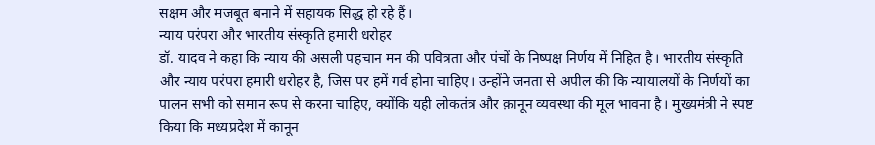सक्षम और मजबूत बनाने में सहायक सिद्ध हो रहे हैं।
न्याय परंपरा और भारतीय संस्कृति हमारी धरोहर
डॉ. यादव ने कहा कि न्याय की असली पहचान मन की पवित्रता और पंचों के निष्पक्ष निर्णय में निहित है। भारतीय संस्कृति और न्याय परंपरा हमारी धरोहर है, जिस पर हमें गर्व होना चाहिए। उन्होंने जनता से अपील की कि न्यायालयों के निर्णयों का पालन सभी को समान रूप से करना चाहिए, क्योंकि यही लोकतंत्र और क़ानून व्यवस्था की मूल भावना है। मुख्यमंत्री ने स्पष्ट किया कि मध्यप्रदेश में कानून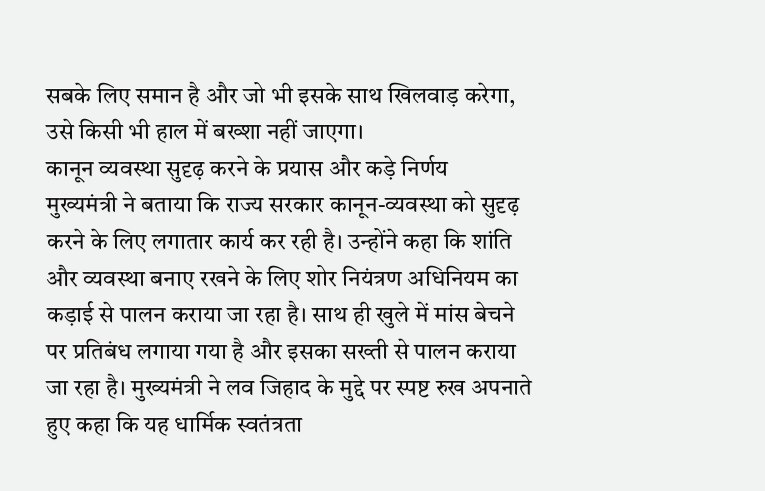सबके लिए समान है और जो भी इसके साथ खिलवाड़ करेगा, उसे किसी भी हाल में बख्शा नहीं जाएगा।
कानून व्यवस्था सुदृढ़ करने के प्रयास और कड़े निर्णय
मुख्यमंत्री ने बताया कि राज्य सरकार कानून-व्यवस्था को सुदृढ़ करने के लिए लगातार कार्य कर रही है। उन्होंने कहा कि शांति और व्यवस्था बनाए रखने के लिए शोर नियंत्रण अधिनियम का कड़ाई से पालन कराया जा रहा है। साथ ही खुले में मांस बेचने पर प्रतिबंध लगाया गया है और इसका सख्ती से पालन कराया जा रहा है। मुख्यमंत्री ने लव जिहाद के मुद्दे पर स्पष्ट रुख अपनाते हुए कहा कि यह धार्मिक स्वतंत्रता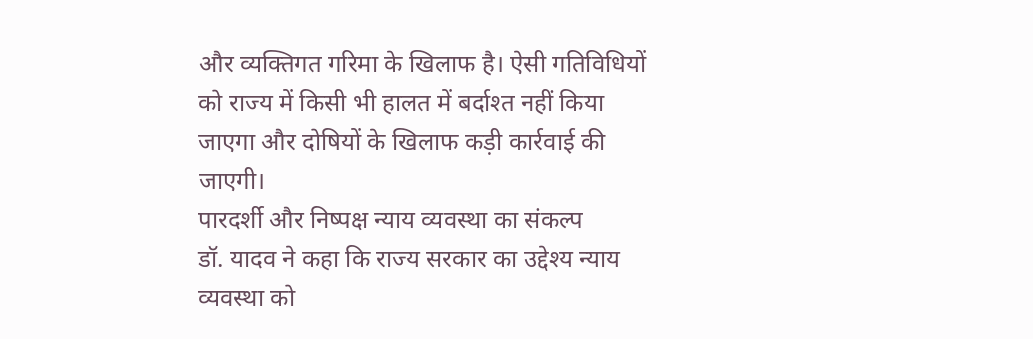और व्यक्तिगत गरिमा के खिलाफ है। ऐसी गतिविधियों को राज्य में किसी भी हालत में बर्दाश्त नहीं किया जाएगा और दोषियों के खिलाफ कड़ी कार्रवाई की जाएगी।
पारदर्शी और निष्पक्ष न्याय व्यवस्था का संकल्प
डॉ. यादव ने कहा कि राज्य सरकार का उद्देश्य न्याय व्यवस्था को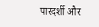पारदर्शी और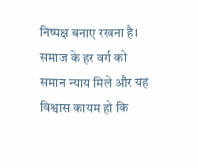निष्पक्ष बनाए रखना है। समाज के हर वर्ग को समान न्याय मिले और यह विश्वास कायम हो कि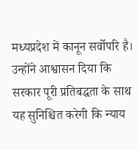मध्यप्रदेश में कानून सर्वोपरि है। उन्होंने आश्वासन दिया कि सरकार पूरी प्रतिबद्धता के साथ यह सुनिश्चित करेगी कि न्याय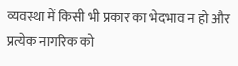व्यवस्था में किसी भी प्रकार का भेदभाव न हो और प्रत्येक नागरिक को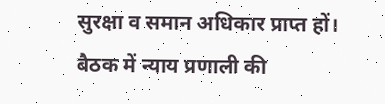सुरक्षा व समान अधिकार प्राप्त हों। बैठक में न्याय प्रणाली की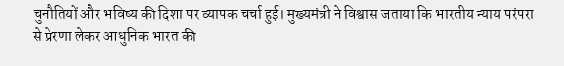चुनौतियों और भविष्य की दिशा पर व्यापक चर्चा हुई। मुख्यमंत्री ने विश्वास जताया कि भारतीय न्याय परंपरा से प्रेरणा लेकर आधुनिक भारत की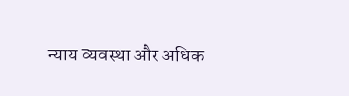न्याय व्यवस्था और अधिक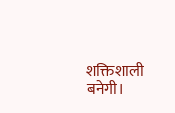शक्तिशाली बनेगी।